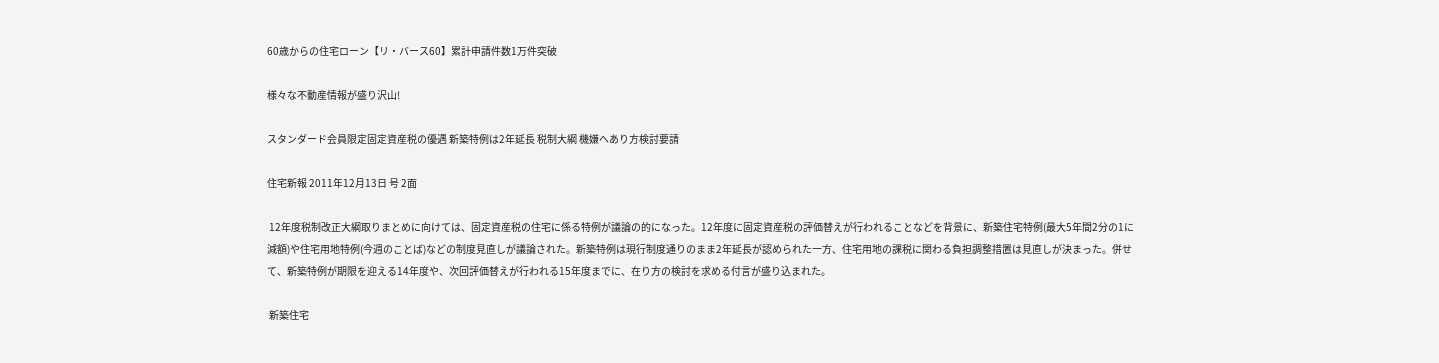60歳からの住宅ローン【リ・バース60】累計申請件数1万件突破

様々な不動産情報が盛り沢山!

スタンダード会員限定固定資産税の優遇 新築特例は2年延長 税制大綱 機嫌へあり方検討要請

住宅新報 2011年12月13日 号 2面

 12年度税制改正大綱取りまとめに向けては、固定資産税の住宅に係る特例が議論の的になった。12年度に固定資産税の評価替えが行われることなどを背景に、新築住宅特例(最大5年間2分の1に減額)や住宅用地特例(今週のことば)などの制度見直しが議論された。新築特例は現行制度通りのまま2年延長が認められた一方、住宅用地の課税に関わる負担調整措置は見直しが決まった。併せて、新築特例が期限を迎える14年度や、次回評価替えが行われる15年度までに、在り方の検討を求める付言が盛り込まれた。

 新築住宅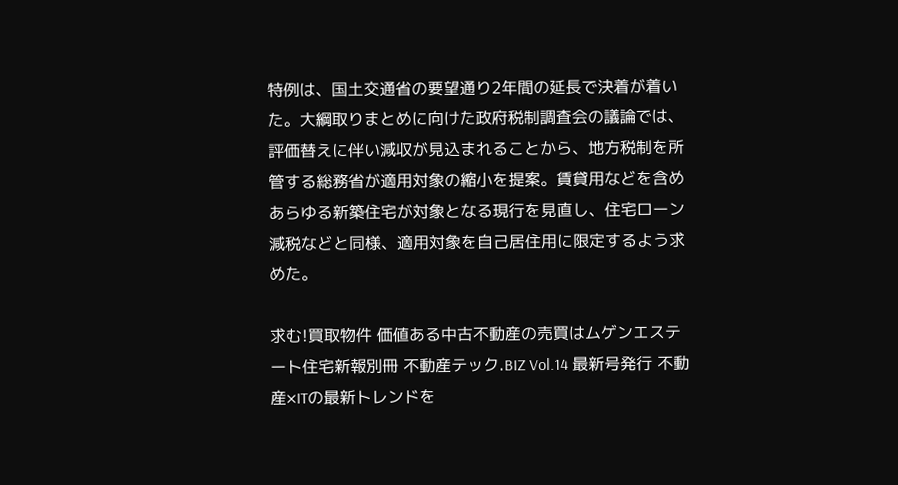特例は、国土交通省の要望通り2年間の延長で決着が着いた。大綱取りまとめに向けた政府税制調査会の議論では、評価替えに伴い減収が見込まれることから、地方税制を所管する総務省が適用対象の縮小を提案。賃貸用などを含めあらゆる新築住宅が対象となる現行を見直し、住宅ローン減税などと同様、適用対象を自己居住用に限定するよう求めた。

求む!買取物件 価値ある中古不動産の売買はムゲンエステート住宅新報別冊 不動産テック.BIZ Vol.14 最新号発行 不動産×ITの最新トレンドを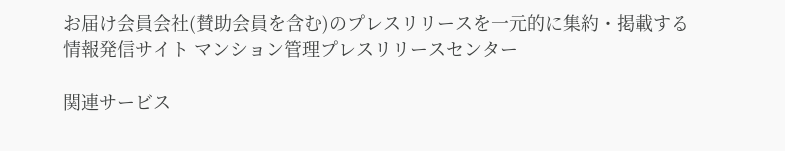お届け会員会社(賛助会員を含む)のプレスリリースを一元的に集約・掲載する情報発信サイト マンション管理プレスリリースセンター

関連サービス